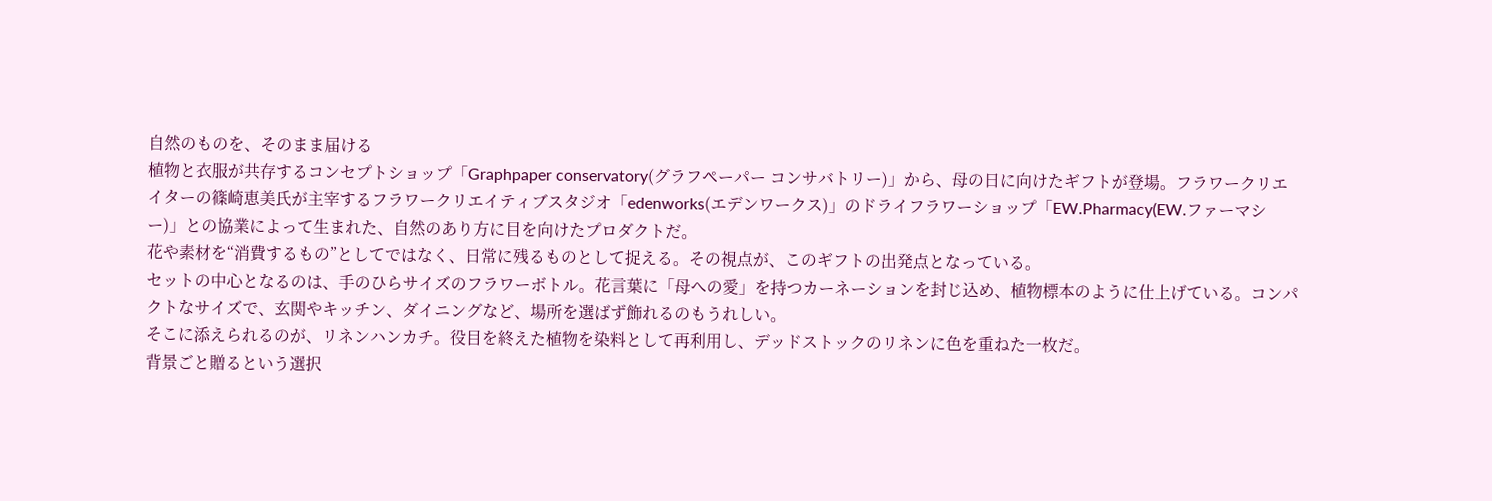自然のものを、そのまま届ける
植物と衣服が共存するコンセプトショップ「Graphpaper conservatory(グラフペーパー コンサバトリー)」から、母の日に向けたギフトが登場。フラワークリエイターの篠崎恵美氏が主宰するフラワークリエイティブスタジオ「edenworks(エデンワークス)」のドライフラワーショップ「EW.Pharmacy(EW.ファーマシー)」との協業によって生まれた、自然のあり方に目を向けたプロダクトだ。
花や素材を“消費するもの”としてではなく、日常に残るものとして捉える。その視点が、このギフトの出発点となっている。
セットの中心となるのは、手のひらサイズのフラワーボトル。花言葉に「母への愛」を持つカーネーションを封じ込め、植物標本のように仕上げている。コンパクトなサイズで、玄関やキッチン、ダイニングなど、場所を選ばず飾れるのもうれしい。
そこに添えられるのが、リネンハンカチ。役目を終えた植物を染料として再利用し、デッドストックのリネンに色を重ねた一枚だ。
背景ごと贈るという選択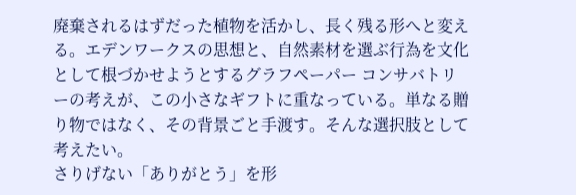廃棄されるはずだった植物を活かし、長く残る形へと変える。エデンワークスの思想と、自然素材を選ぶ行為を文化として根づかせようとするグラフペーパー コンサバトリーの考えが、この小さなギフトに重なっている。単なる贈り物ではなく、その背景ごと手渡す。そんな選択肢として考えたい。
さりげない「ありがとう」を形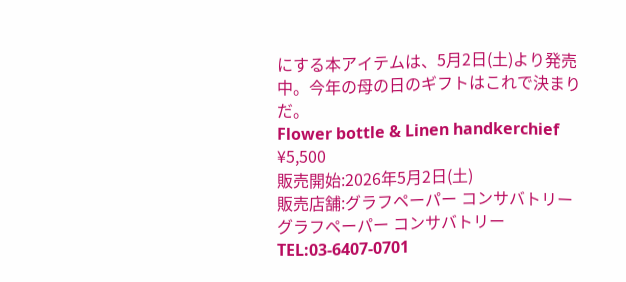にする本アイテムは、5月2日(土)より発売中。今年の母の日のギフトはこれで決まりだ。
Flower bottle & Linen handkerchief
¥5,500
販売開始:2026年5月2日(土)
販売店舗:グラフペーパー コンサバトリー
グラフペーパー コンサバトリー TEL:03-6407-0701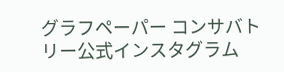グラフペーパー コンサバトリー公式インスタグラム